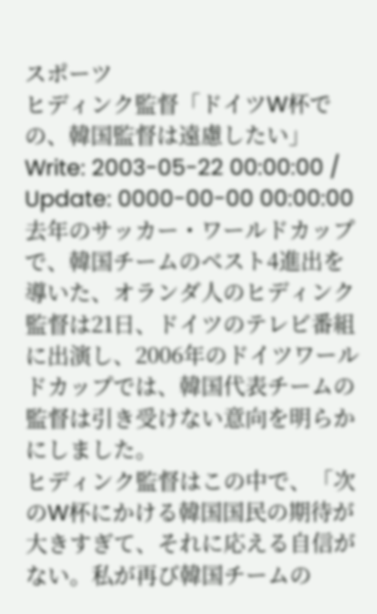スポーツ
ヒディンク監督「ドイツW杯での、韓国監督は遠慮したい」
Write: 2003-05-22 00:00:00 / Update: 0000-00-00 00:00:00
去年のサッカー・ワールドカップで、韓国チームのベスト4進出を導いた、オランダ人のヒディンク監督は21日、ドイツのテレビ番組に出演し、2006年のドイツワールドカップでは、韓国代表チームの監督は引き受けない意向を明らかにしました。
ヒディンク監督はこの中で、「次のW杯にかける韓国国民の期待が大きすぎて、それに応える自信がない。私が再び韓国チームの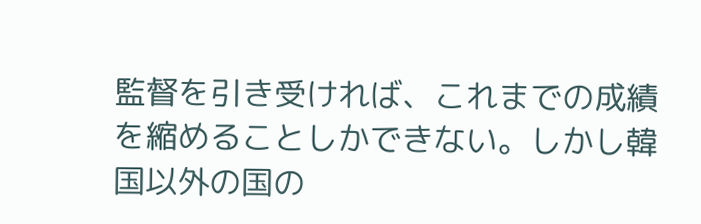監督を引き受ければ、これまでの成績を縮めることしかできない。しかし韓国以外の国の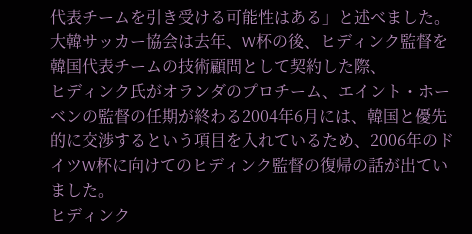代表チームを引き受ける可能性はある」と述べました。
大韓サッカー協会は去年、W杯の後、ヒディンク監督を韓国代表チームの技術顧問として契約した際、
ヒディンク氏がオランダのプロチーム、エイント・ホーベンの監督の任期が終わる2004年6月には、韓国と優先的に交渉するという項目を入れているため、2006年のドイツW杯に向けてのヒディンク監督の復帰の話が出ていました。
ヒディンク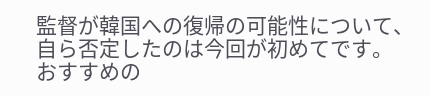監督が韓国への復帰の可能性について、自ら否定したのは今回が初めてです。
おすすめの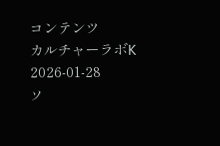コンテンツ
カルチャーラボK
2026-01-28
ソ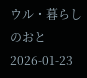ウル・暮らしのおと
2026-01-23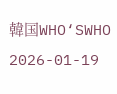韓国WHO‘SWHO
2026-01-19